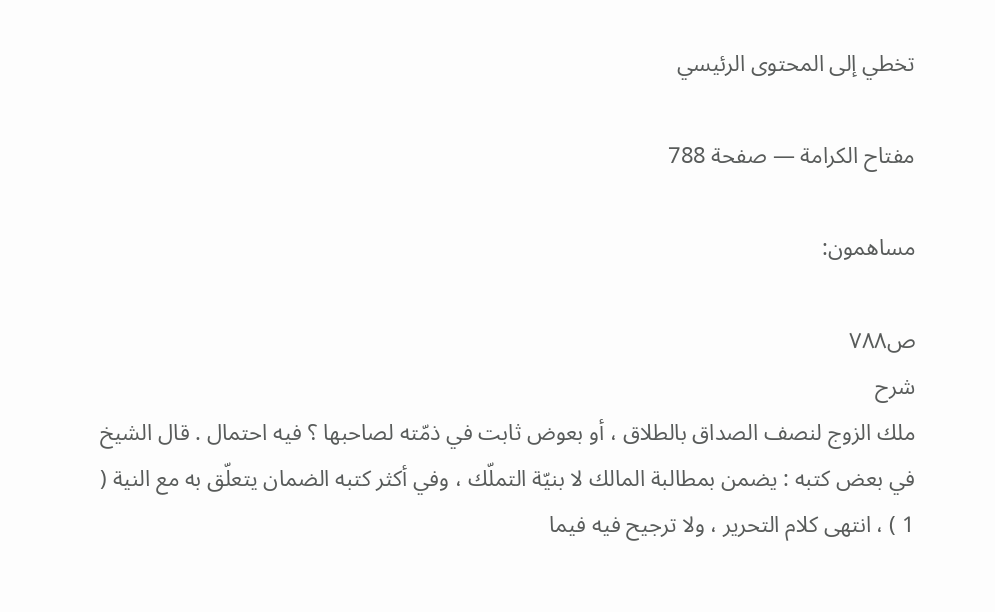تخطي إلى المحتوى الرئيسي

مفتاح الكرامة — صفحة 788

مساهمون:

ص٧٨٨
شرح
ملك الزوج لنصف الصداق بالطلاق ، أو بعوض ثابت في ذمّته لصاحبها ؟ فيه احتمال . قال الشيخ في بعض كتبه : يضمن بمطالبة المالك لا بنيّة التملّك ، وفي أكثر كتبه الضمان يتعلّق به مع النية ( 1 ) ، انتهى كلام التحرير ، ولا ترجيح فيه فيما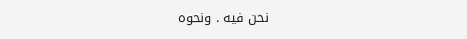نحن فيه . ونحوه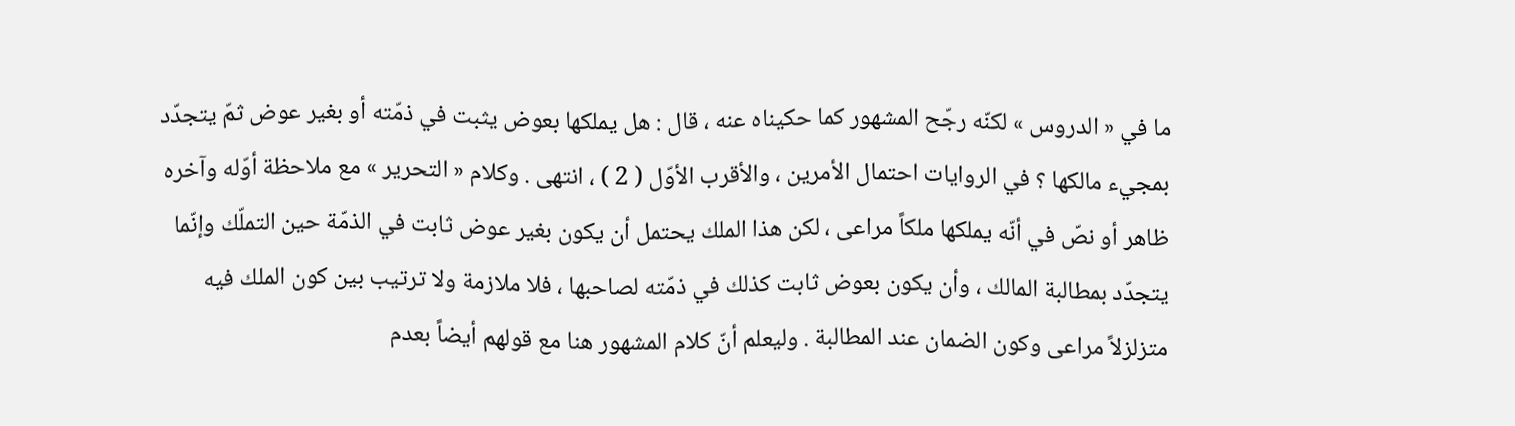ما في « الدروس » لكنّه رجّح المشهور كما حكيناه عنه ، قال : هل يملكها بعوض يثبت في ذمّته أو بغير عوض ثمّ يتجدّد بمجيء مالكها ؟ في الروايات احتمال الأمرين ، والأقرب الأوّل ( 2 ) ، انتهى . وكلام « التحرير » مع ملاحظة أوّله وآخره ظاهر أو نصّ في أنّه يملكها ملكاً مراعى ، لكن هذا الملك يحتمل أن يكون بغير عوض ثابت في الذمّة حين التملّك وإنّما يتجدّد بمطالبة المالك ، وأن يكون بعوض ثابت كذلك في ذمّته لصاحبها ، فلا ملازمة ولا ترتيب بين كون الملك فيه متزلزلاً مراعى وكون الضمان عند المطالبة . وليعلم أنّ كلام المشهور هنا مع قولهم أيضاً بعدم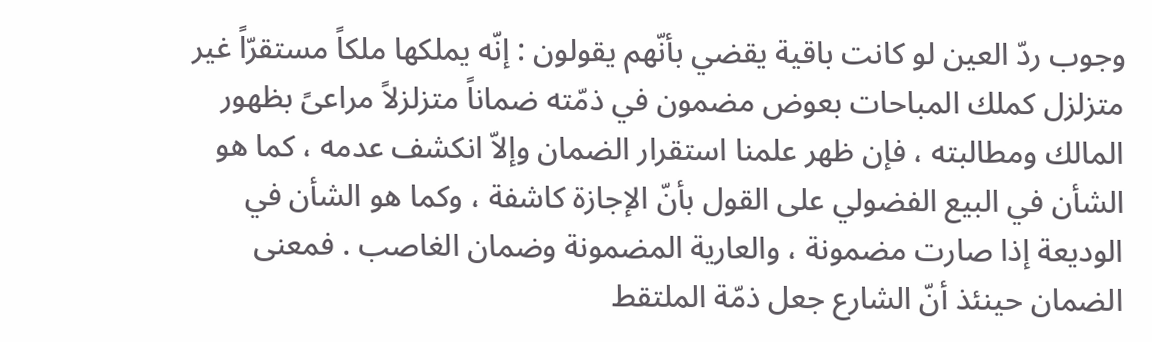وجوب ردّ العين لو كانت باقية يقضي بأنّهم يقولون : إنّه يملكها ملكاً مستقرّاً غير متزلزل كملك المباحات بعوض مضمون في ذمّته ضماناً متزلزلاً مراعىً بظهور المالك ومطالبته ، فإن ظهر علمنا استقرار الضمان وإلاّ انكشف عدمه ، كما هو الشأن في البيع الفضولي على القول بأنّ الإجازة كاشفة ، وكما هو الشأن في الوديعة إذا صارت مضمونة ، والعارية المضمونة وضمان الغاصب . فمعنى الضمان حينئذ أنّ الشارع جعل ذمّة الملتقط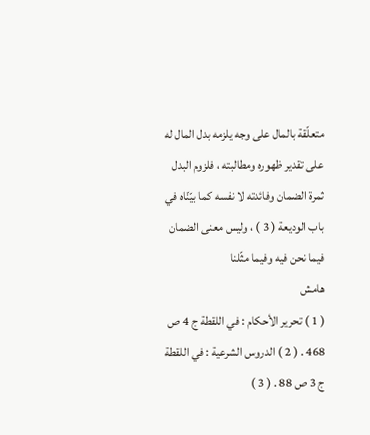متعلّقة بالمال على وجه يلزمه بدل المال له على تقدير ظهوره ومطالبته ، فلزوم البدل ثمرة الضمان وفائدته لا نفسه كما بيّنّاه في باب الوديعة ( 3 ) ، وليس معنى الضمان فيما نحن فيه وفيما مثّلنا
هامش
( 1 ) تحرير الأحكام : في اللقطة ج 4 ص 468 . ( 2 ) الدروس الشرعية : في اللقطة ج 3 ص 88 . ( 3 )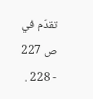تقدّم في ص 227 - 228 .